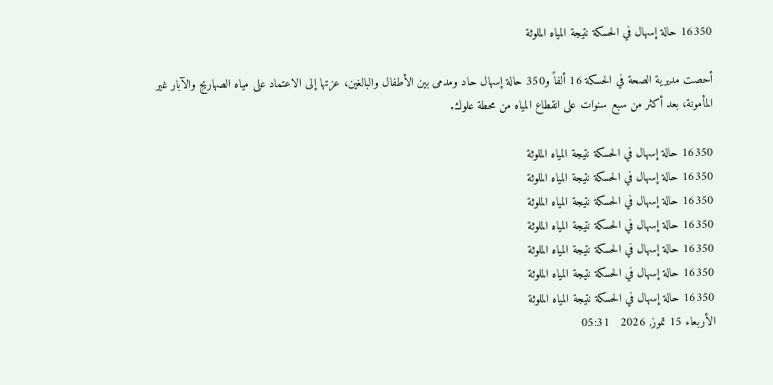16350 حالة إسهال في الحسكة نتيجة المياه الملوثة

أحصت مديرية الصحة في الحسكة 16 ألفاً و350 حالة إسهال حاد ومدمى بين الأطفال والبالغين، عزتها إلى الاعتماد على مياه الصهاريج والآبار غير المأمونة، بعد أكثر من سبع سنوات على انقطاع المياه من محطة علوك.

16350 حالة إسهال في الحسكة نتيجة المياه الملوثة
16350 حالة إسهال في الحسكة نتيجة المياه الملوثة
16350 حالة إسهال في الحسكة نتيجة المياه الملوثة
16350 حالة إسهال في الحسكة نتيجة المياه الملوثة
16350 حالة إسهال في الحسكة نتيجة المياه الملوثة
16350 حالة إسهال في الحسكة نتيجة المياه الملوثة
16350 حالة إسهال في الحسكة نتيجة المياه الملوثة
الأربعاء 15 تموز, 2026   05:31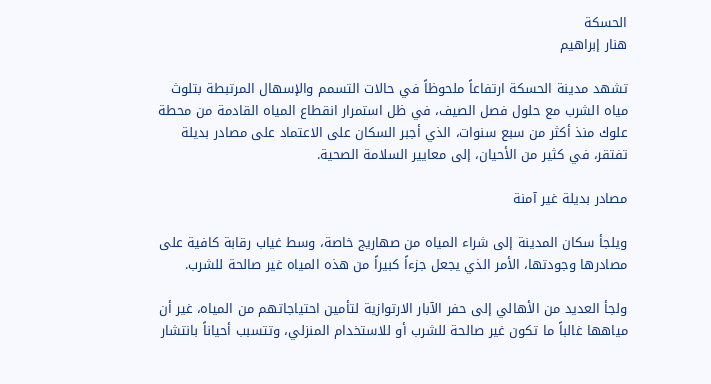الحسكة
هنار إبراهيم

تشهد مدينة الحسكة ارتفاعاً ملحوظاً في حالات التسمم والإسهال المرتبطة بتلوث مياه الشرب مع حلول فصل الصيف، في ظل استمرار انقطاع المياه القادمة من محطة علوك منذ أكثر من سبع سنوات، الذي أجبر السكان على الاعتماد على مصادر بديلة تفتقر، في كثير من الأحيان، إلى معايير السلامة الصحية.

مصادر بديلة غير آمنة

ويلجأ سكان المدينة إلى شراء المياه من صهاريج خاصة، وسط غياب رقابة كافية على مصادرها وجودتها، الأمر الذي يجعل جزءاً كبيراً من هذه المياه غير صالحة للشرب.

ولجأ العديد من الأهالي إلى حفر الآبار الارتوازية لتأمين احتياجاتهم من المياه، غير أن مياهها غالباً ما تكون غير صالحة للشرب أو للاستخدام المنزلي، وتتسبب أحياناً بانتشار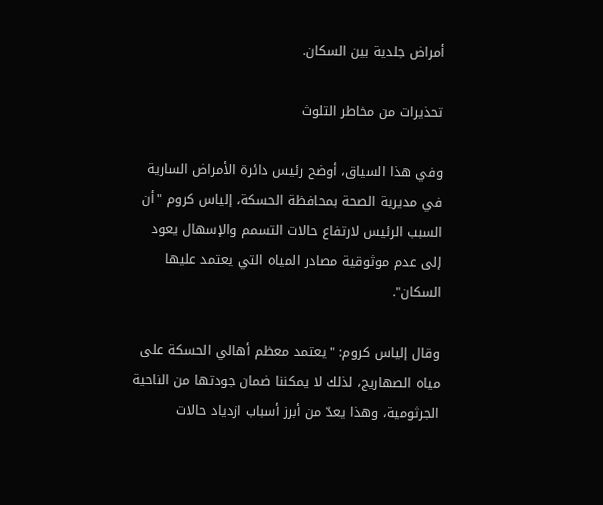أمراض جلدية بين السكان.

تحذيرات من مخاطر التلوث

وفي هذا السياق، أوضح رئيس دائرة الأمراض السارية في مديرية الصحة بمحافظة الحسكة، إلياس كروم "أن السبب الرئيس لارتفاع حالات التسمم والإسهال يعود إلى عدم موثوقية مصادر المياه التي يعتمد عليها السكان".

وقال إلياس كروم: "يعتمد معظم أهالي الحسكة على مياه الصهاريج، لذلك لا يمكننا ضمان جودتها من الناحية الجرثومية، وهذا يعدّ من أبرز أسباب ازدياد حالات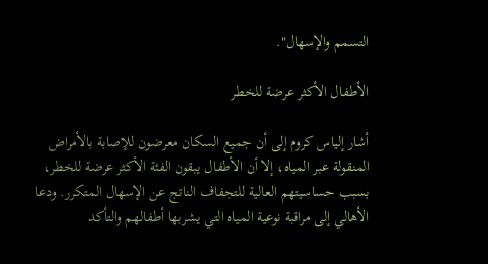التسمم والإسهال".

الأطفال الأكثر عرضة للخطر

أشار إلياس كروم إلى أن جميع السكان معرضون للإصابة بالأمراض المنقولة عبر المياه، إلا أن الأطفال يبقون الفئة الأكثر عرضة للخطر، بسبب حساسيتهم العالية للتجفاف الناتج عن الإسهال المتكرر. ودعا الأهالي إلى مراقبة نوعية المياه التي يشربها أطفالهم والتأكد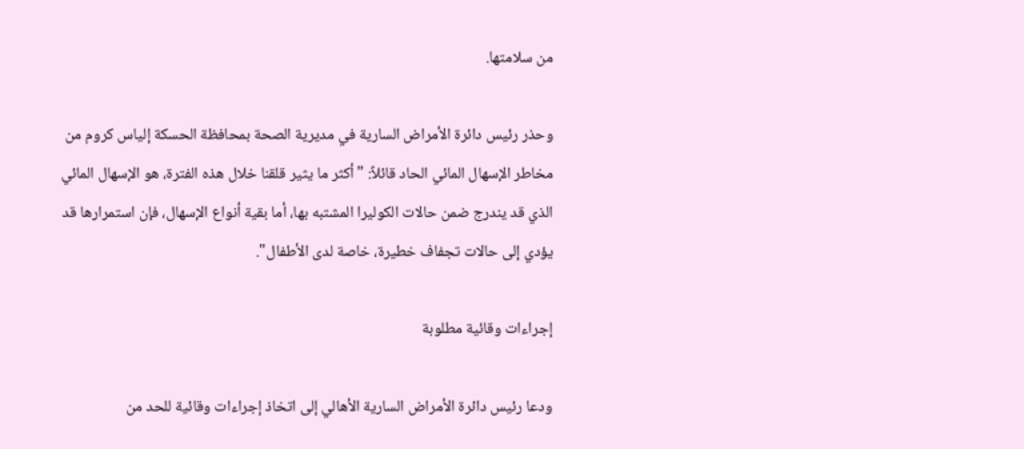من سلامتها.

وحذر رئيس دائرة الأمراض السارية في مديرية الصحة بمحافظة الحسكة إلياس كروم من مخاطر الإسهال المائي الحاد قائلاً: "أكثر ما يثير قلقنا خلال هذه الفترة، هو الإسهال المائي الذي قد يندرج ضمن حالات الكوليرا المشتبه بها، أما بقية أنواع الإسهال، فإن استمرارها قد يؤدي إلى حالات تجفاف خطيرة، خاصة لدى الأطفال".

إجراءات وقائية مطلوبة

ودعا رئيس دائرة الأمراض السارية الأهالي إلى اتخاذ إجراءات وقائية للحد من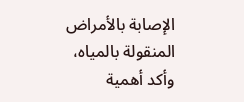الإصابة بالأمراض المنقولة بالمياه، وأكد أهمية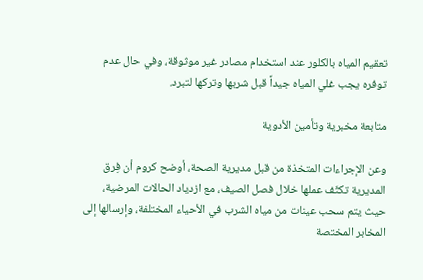تعقيم المياه بالكلور عند استخدام مصادر غير موثوقة، وفي حال عدم توفره يجب غلي المياه جيداً قبل شربها وتركها لتبرد.

متابعة مخبرية وتأمين الأدوية

وعن الإجراءات المتخذة من قبل مديرية الصحة، أوضح كروم أن فِرق المديرية تكثّف عملها خلال فصل الصيف، مع ازدياد الحالات المرضية، حيث يتم سحب عينات من مياه الشرب في الأحياء المختلفة، وإرسالها إلى المخابر المختصة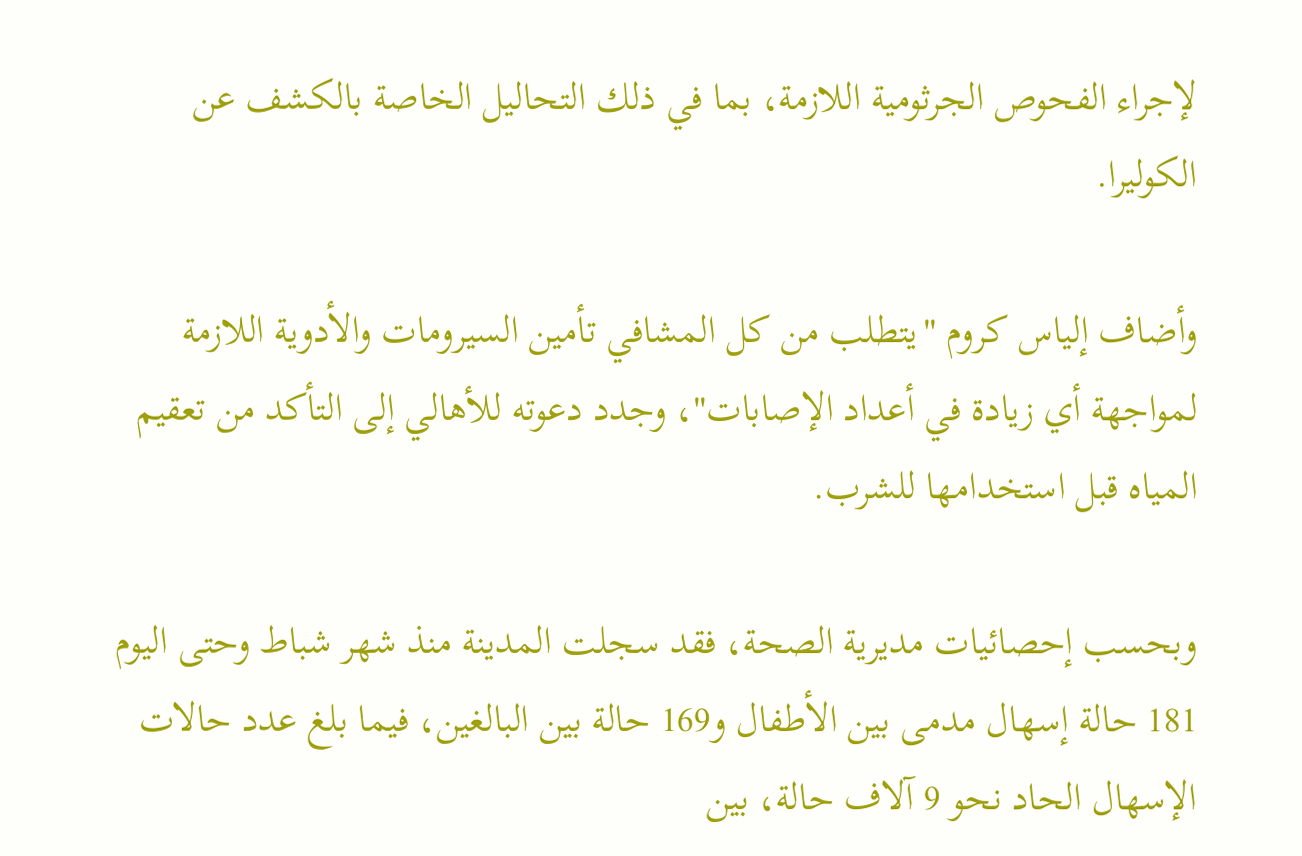لإجراء الفحوص الجرثومية اللازمة، بما في ذلك التحاليل الخاصة بالكشف عن الكوليرا.

وأضاف إلياس كروم "يتطلب من كل المشافي تأمين السيرومات والأدوية اللازمة لمواجهة أي زيادة في أعداد الإصابات"، وجدد دعوته للأهالي إلى التأكد من تعقيم المياه قبل استخدامها للشرب.

وبحسب إحصائيات مديرية الصحة، فقد سجلت المدينة منذ شهر شباط وحتى اليوم 181 حالة إسهال مدمى بين الأطفال و169 حالة بين البالغين، فيما بلغ عدد حالات الإسهال الحاد نحو 9 آلاف حالة، بين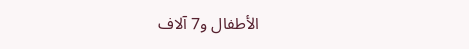الأطفال و7 آلاف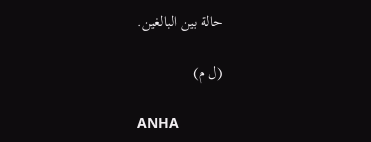حالة بين البالغين.

(ل م)

ANHA